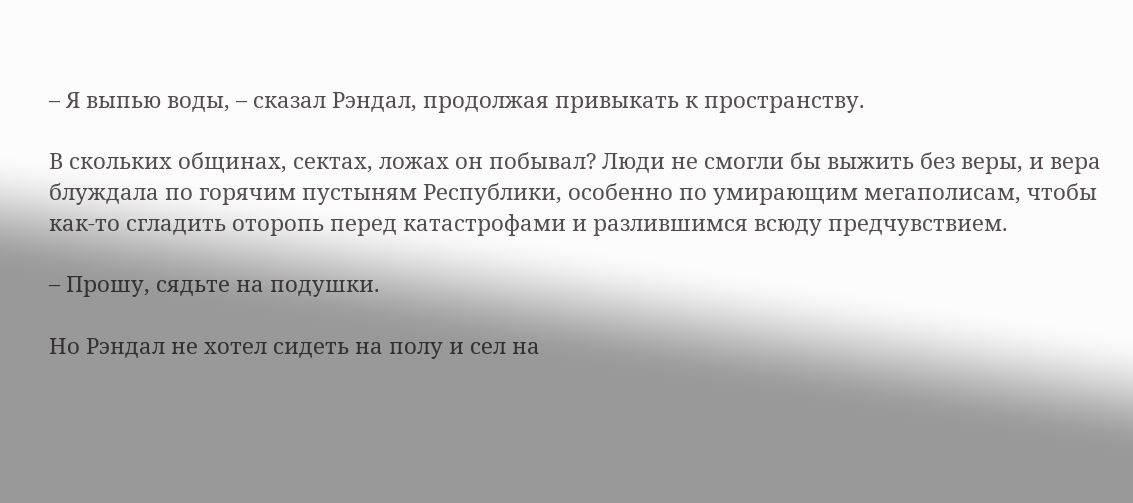– Я выпью воды, – сказал Рэндал, продолжая привыкать к пространству.

В скольких общинах, сектах, ложах он побывал? Люди не смогли бы выжить без веры, и вера блуждала по горячим пустыням Республики, особенно по умирающим мегаполисам, чтобы как-то сгладить оторопь перед катастрофами и разлившимся всюду предчувствием.

– Прошу, сядьте на подушки.

Но Рэндал не хотел сидеть на полу и сел на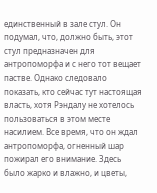единственный в зале стул. Он подумал, что, должно быть, этот стул предназначен для антропоморфа и с него тот вещает пастве. Однако следовало показать, кто сейчас тут настоящая власть, хотя Рэндалу не хотелось пользоваться в этом месте насилием. Все время, что он ждал антропоморфа, огненный шар пожирал его внимание. Здесь было жарко и влажно, и цветы,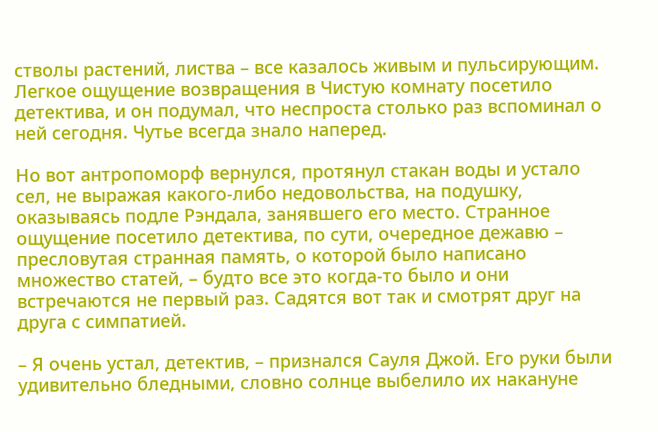стволы растений, листва – все казалось живым и пульсирующим. Легкое ощущение возвращения в Чистую комнату посетило детектива, и он подумал, что неспроста столько раз вспоминал о ней сегодня. Чутье всегда знало наперед.

Но вот антропоморф вернулся, протянул стакан воды и устало сел, не выражая какого-либо недовольства, на подушку, оказываясь подле Рэндала, занявшего его место. Странное ощущение посетило детектива, по сути, очередное дежавю – пресловутая странная память, о которой было написано множество статей, – будто все это когда-то было и они встречаются не первый раз. Садятся вот так и смотрят друг на друга с симпатией.

– Я очень устал, детектив, – признался Сауля Джой. Его руки были удивительно бледными, словно солнце выбелило их накануне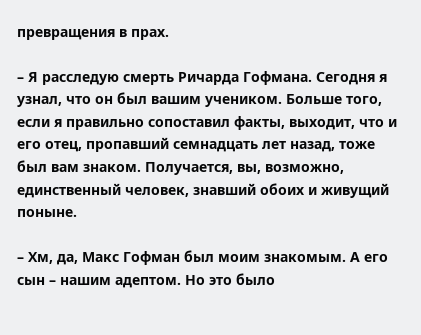превращения в прах.

– Я расследую смерть Ричарда Гофмана. Сегодня я узнал, что он был вашим учеником. Больше того, если я правильно сопоставил факты, выходит, что и его отец, пропавший семнадцать лет назад, тоже был вам знаком. Получается, вы, возможно, единственный человек, знавший обоих и живущий поныне.

– Хм, да, Макс Гофман был моим знакомым. А его сын – нашим адептом. Но это было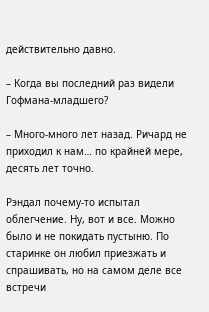действительно давно.

– Когда вы последний раз видели Гофмана-младшего?

– Много-много лет назад. Ричард не приходил к нам… по крайней мере, десять лет точно.

Рэндал почему-то испытал облегчение. Ну, вот и все. Можно было и не покидать пустыню. По старинке он любил приезжать и спрашивать, но на самом деле все встречи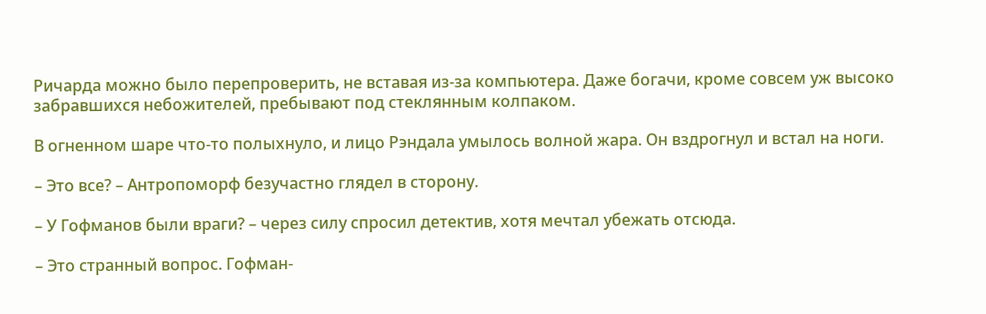Ричарда можно было перепроверить, не вставая из-за компьютера. Даже богачи, кроме совсем уж высоко забравшихся небожителей, пребывают под стеклянным колпаком.

В огненном шаре что-то полыхнуло, и лицо Рэндала умылось волной жара. Он вздрогнул и встал на ноги.

– Это все? – Антропоморф безучастно глядел в сторону.

– У Гофманов были враги? – через силу спросил детектив, хотя мечтал убежать отсюда.

– Это странный вопрос. Гофман-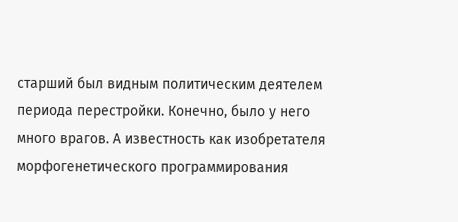старший был видным политическим деятелем периода перестройки. Конечно, было у него много врагов. А известность как изобретателя морфогенетического программирования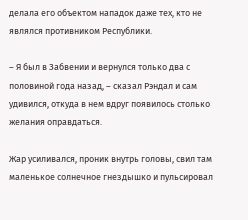делала его объектом нападок даже тех, кто не являлся противником Республики.

– Я был в Забвении и вернулся только два с половиной года назад, – сказал Рэндал и сам удивился, откуда в нем вдруг появилось столько желания оправдаться.

Жар усиливался, проник внутрь головы, свил там маленькое солнечное гнездышко и пульсировал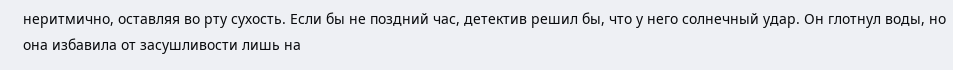неритмично, оставляя во рту сухость. Если бы не поздний час, детектив решил бы, что у него солнечный удар. Он глотнул воды, но она избавила от засушливости лишь на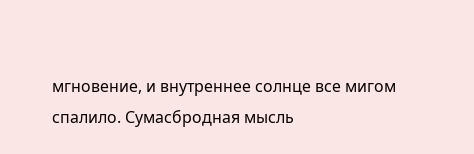мгновение, и внутреннее солнце все мигом спалило. Сумасбродная мысль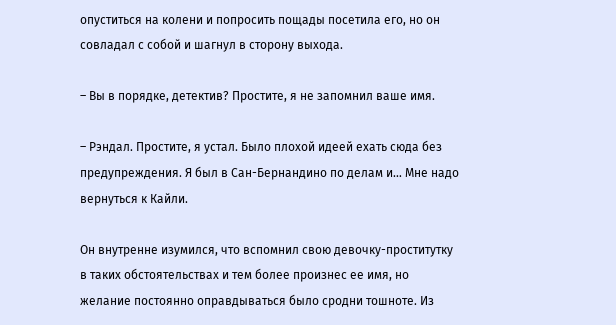опуститься на колени и попросить пощады посетила его, но он совладал с собой и шагнул в сторону выхода.

– Вы в порядке, детектив? Простите, я не запомнил ваше имя.

– Рэндал. Простите, я устал. Было плохой идеей ехать сюда без предупреждения. Я был в Сан-Бернандино по делам и… Мне надо вернуться к Кайли.

Он внутренне изумился, что вспомнил свою девочку-проститутку в таких обстоятельствах и тем более произнес ее имя, но желание постоянно оправдываться было сродни тошноте. Из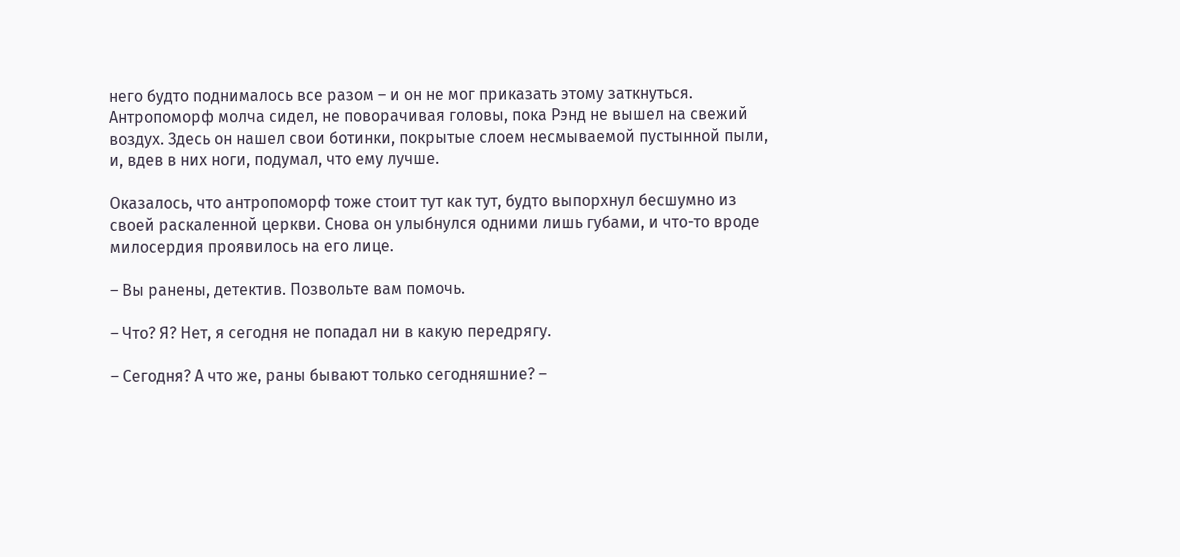него будто поднималось все разом – и он не мог приказать этому заткнуться. Антропоморф молча сидел, не поворачивая головы, пока Рэнд не вышел на свежий воздух. Здесь он нашел свои ботинки, покрытые слоем несмываемой пустынной пыли, и, вдев в них ноги, подумал, что ему лучше.

Оказалось, что антропоморф тоже стоит тут как тут, будто выпорхнул бесшумно из своей раскаленной церкви. Снова он улыбнулся одними лишь губами, и что-то вроде милосердия проявилось на его лице.

– Вы ранены, детектив. Позвольте вам помочь.

– Что? Я? Нет, я сегодня не попадал ни в какую передрягу.

– Сегодня? А что же, раны бывают только сегодняшние? –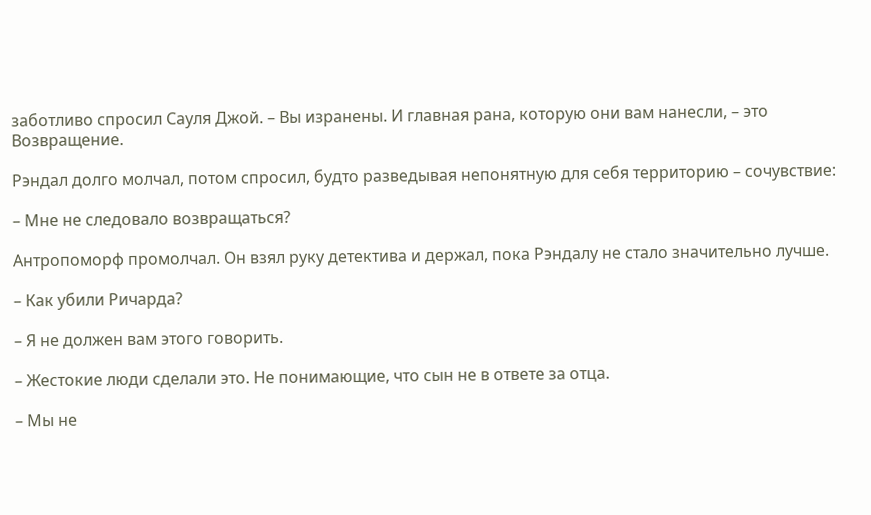заботливо спросил Сауля Джой. – Вы изранены. И главная рана, которую они вам нанесли, – это Возвращение.

Рэндал долго молчал, потом спросил, будто разведывая непонятную для себя территорию – сочувствие:

– Мне не следовало возвращаться?

Антропоморф промолчал. Он взял руку детектива и держал, пока Рэндалу не стало значительно лучше.

– Как убили Ричарда?

– Я не должен вам этого говорить.

– Жестокие люди сделали это. Не понимающие, что сын не в ответе за отца.

– Мы не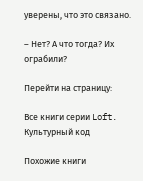уверены, что это связано.

– Нет? А что тогда? Их ограбили?

Перейти на страницу:

Все книги серии Loft. Культурный код

Похожие книги